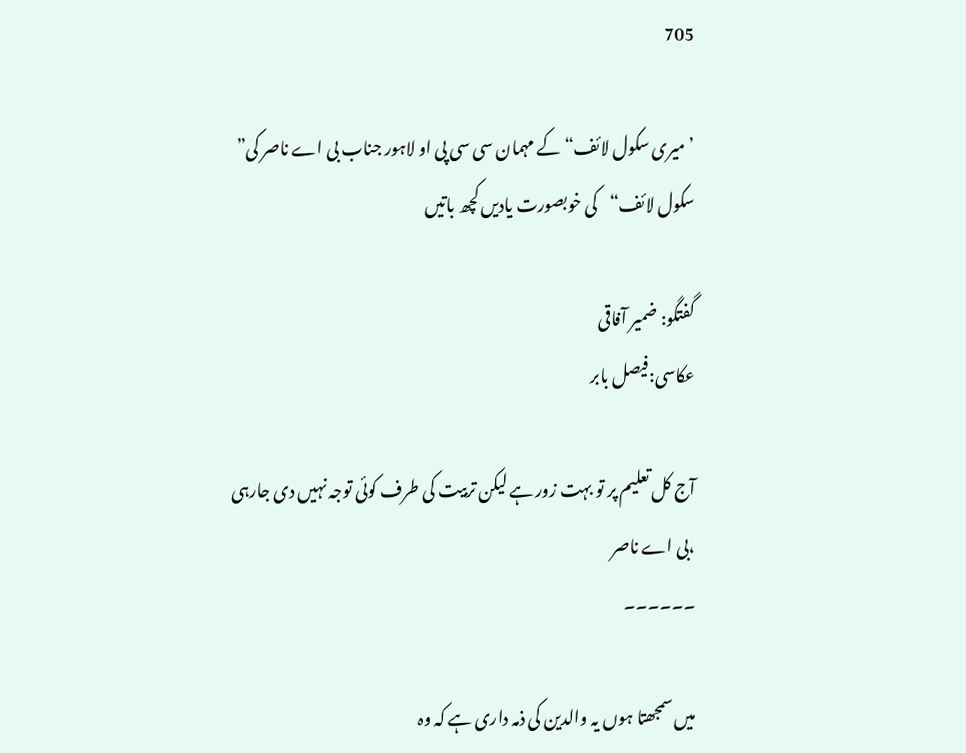705

’میری سکول لائف“ کے مہمان سی سی پی او لاہور جناب بی اے ناصر کی” سکول لائف“کی خوبصورت یادیں کچھ باتیں

گفتگو: ضمیر آفاقی
عکاسی:فیصل بابر

آج کل تعلیم پر تو بہت زور ہے لیکن تربیت کی طرف کوئی توجہ نہیں دی جارہی ،بی اے ناصر
۔۔۔۔۔۔

میں سمجھتا ہوں یہ والدین کی ذمہ داری ہے کہ وہ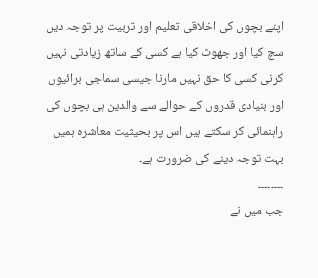اپنے بچوں کی اخلاقی تعلیم اور تربیت پر توجہ دیں سچ کیا اور جھوٹ کیا ہے کسی کے ساتھ زیادتی نہیں کرنی کسی کا حق نہیں مارنا جیسی سماجی برائیوں اور بنیادی قدروں کے حوالے سے والدین ہی بچوں کی راہنمائی کر سکتے ہیں اس پر بحیثیت معاشرہ ہمیں بہت توجہ دینے کی ضرورت ہے۔
۔۔۔۔۔۔۔۔
جب میں نے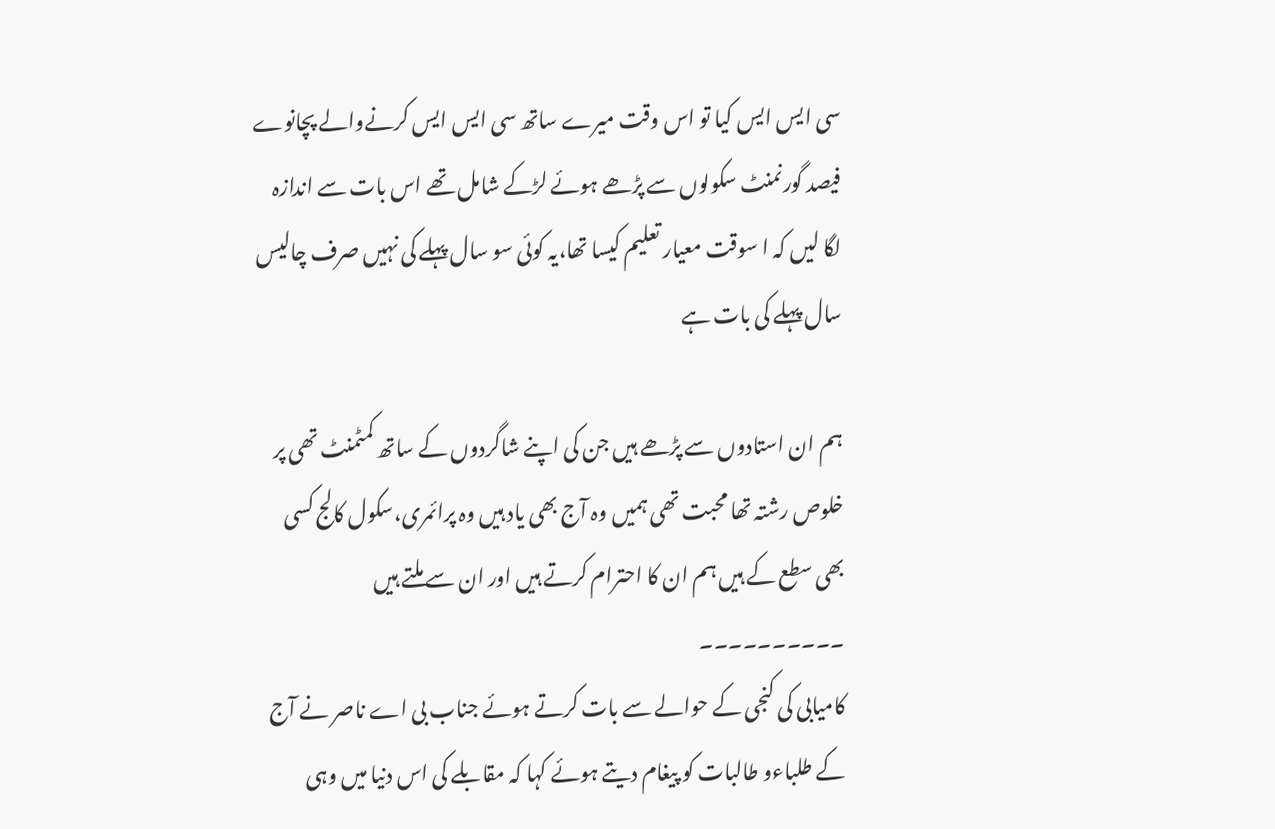سی ایس ایس کیا تو اس وقت میرے ساتھ سی ایس ایس کرنےوالے پچانوے فیصد گورنمنٹ سکولوں سے پڑھے ہوئے لڑکے شامل تھے اس بات سے اندازہ لگا لیں کہ ا سوقت معیار تعلیم کیسا تھا،یہ کوئی سو سال پہلے کی نہیں صرف چالیس سال پہلے کی بات ہے

ہم ان استادوں سے پڑھے ہیں جن کی اپنے شاگردوں کے ساتھ کمٹمنٹ تھی پر خلوص رشتہ تھا محبت تھی ہمیں وہ آج بھی یاد ہیں وہ پرائمری،سکول کالج کسی بھی سطع کے ہیں ہم ان کا احترام کرتے ہیں اور ان سے ملتے ہیں
۔۔۔۔۔۔۔۔۔۔
کامیابی کی کنجی کے حوالے سے بات کرتے ہوئے جناب بی اے ناصر نے آج کے طلباءو طالبات کو پیغام دیتے ہوئے کہا کہ مقابلے کی اس دنیا میں وہی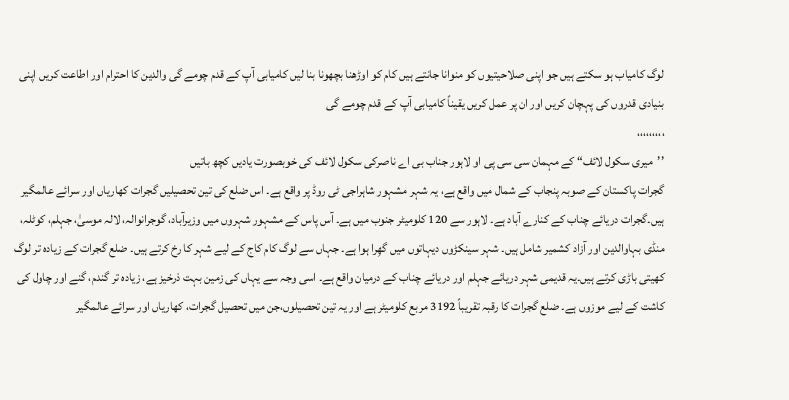لوگ کامیاب ہو سکتے ہیں جو اپنی صلاحیتیوں کو منوانا جانتے ہیں کام کو اوڑھنا بچھونا بنا لیں کامیابی آپ کے قدم چومے گی والدین کا احترام اور اطاعت کریں اپنی بنیادی قدروں کی پہچان کریں اور ان پر عمل کریں یقیناً کامیابی آپ کے قدم چومے گی
،،،،،،،،،
’’میری سکول لائف“ کے مہمان سی سی پی او لاہور جناب بی اے ناصرکی سکول لائف کی خوبصورت یادیں کچھ باتیں
گجرات پاکستان کے صوبہ پنجاب کے شمال میں واقع ہے، یہ شہر مشہور شاہراجی ٹی روڈ پر واقع ہے۔ اس ضلع کی تین تحصیلیں گجرات کھاریاں اور سرائے عالمگیر ہیں۔گجرات دریائے چناب کے کنارے آباد ہے۔ لاہور سے 120 کلومیٹر جنوب میں ہے۔ آس پاس کے مشہور شہروں میں وزیرآباد، گوجرانوالہ، لالہ موسیٰ، جہلم، کوٹلہ، منڈی بہاوالدین اور آزاد کشمیر شامل ہیں۔ شہر سینکڑوں دیہاتوں میں گھِرا ہوا ہے۔ جہاں سے لوگ کام کاج کے لیے شہر کا رخ کرتے ہیں۔ ضلع گجرات کے زیادہ تر لوگ کھیتی باڑی کرتے ہیں۔یہ قدیمی شہر دریائے جہلم اور دریائے چناب کے درمیان واقع ہے۔ اسی وجہ سے یہاں کی زمین بہت ذرخیز ہے، زیادہ تر گندم، گنے اور چاول کی کاشت کے لیے موزوں ہے۔ ضلع گجرات کا رقبہ تقریباً 3192 مربع کلومیٹر ہے اور یہ تین تحصیلوں،جن میں تحصیل گجرات، کھاریاں اور سرائے عالمگیر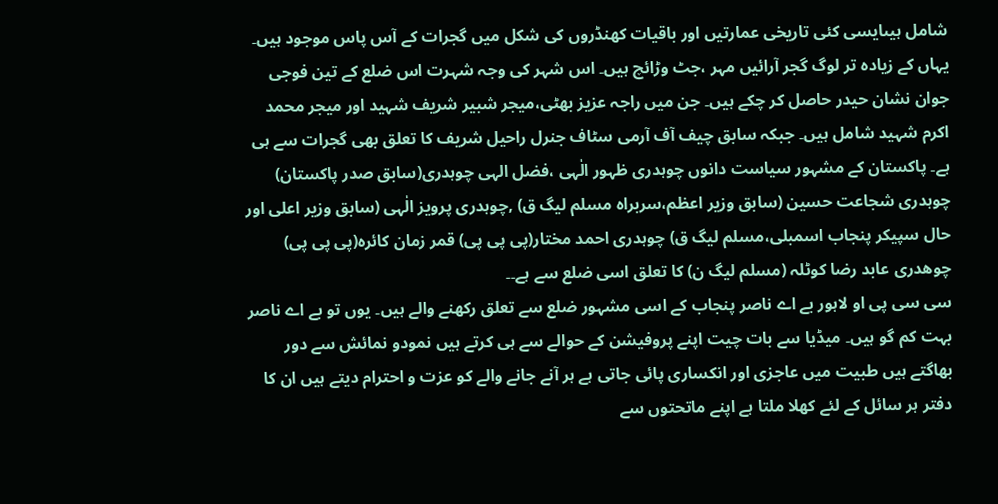شامل ہیںایسی کئی تاریخی عمارتیں اور باقیات کھنڈروں کی شکل میں گجرات کے آس پاس موجود ہیں۔ یہاں کے زیادہ تر لوگ گجر آرائیں مہر ،جٹ وڑائچ ہیں۔ اس شہر کی وجہ شہرت اس ضلع کے تین فوجی جوان نشان حیدر حاصل کر چکے ہیں۔ جن میں راجہ عزیز بھٹی،میجر شبیر شریف شہید اور میجر محمد اکرم شہید شامل ہیں۔ جبکہ سابق چیف آف آرمی سٹاف جنرل راحیل شریف کا تعلق بھی گجرات سے ہی ہے۔ پاکستان کے مشہور سیاست دانوں چوہدری ظہور الٰہی ،فضل الہی چوہدری(سابق صدر پاکستان) چوہدری شجاعت حسین (سابق وزیر اعظم،سربراہ مسلم لیگ ق) ,چوہدری پرویز الٰہی (سابق وزیر اعلی اور حال سپیکر پنجاب اسمبلی،مسلم لیگ ق) چوہدری احمد مختار(پی پی پی) قمر زمان کائرہ(پی پی پی) چوھدری عابد رضا کوٹلہ (مسلم لیگ ن) کا تعلق اسی ضلع سے ہے۔۔
سی سی پی او لاہور بے اے ناصر پنجاب کے اسی مشہور ضلع سے تعلق رکھنے والے ہیں۔ یوں تو بے اے ناصر بہت کم گو ہیں۔ میڈیا سے بات چیت اپنے پروفیشن کے حوالے سے ہی کرتے ہیں نمودو نمائش سے دور بھاگتے ہیں طبیت میں عاجزی اور انکساری پائی جاتی ہے ہر آنے جانے والے کو عزت و احترام دیتے ہیں ان کا دفتر ہر سائل کے لئے کھلا ملتا ہے اپنے ماتحتوں سے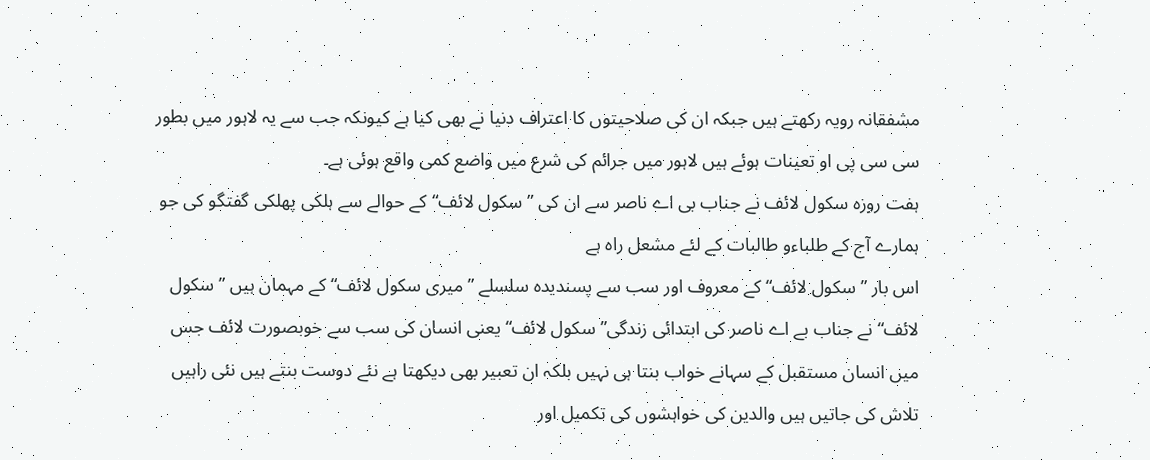مشفقانہ رویہ رکھتے ہیں جبکہ ان کی صلاحیتوں کا اعتراف دنیا نے بھی کیا ہے کیونکہ جب سے یہ لاہور میں بطور سی سی پی او تعینات ہوئے ہیں لاہور میں جرائم کی شرع میں واضع کمی واقع ہوئی ہے۔
ہفت روزہ سکول لائف نے جناب بی اے ناصر سے ان کی ”سکول لائف“کے حوالے سے ہلکی پھلکی گفتگو کی جو ہمارے آج کے طلباءو طالبات کے لئے مشعل راہ ہے
اس بار ”سکول لائف“ کے معروف اور سب سے پسندیدہ سلسلے ”میری سکول لائف“ کے مہمان ہیں ”سکول لائف“ نے جناب بے اے ناصر کی ابتدائی زندگی”سکول لائف“ یعنی انسان کی سب سے خوبصورت لائف جس میں انسان مستقبل کے سہانے خواب بنتا ہی نہیں بلکہ ان تعبیر بھی دیکھتا ہے نئے دوست بنتے ہیں نئی راہیں تلاش کی جاتیں ہیں والدین کی خواہشوں کی تکمیل اور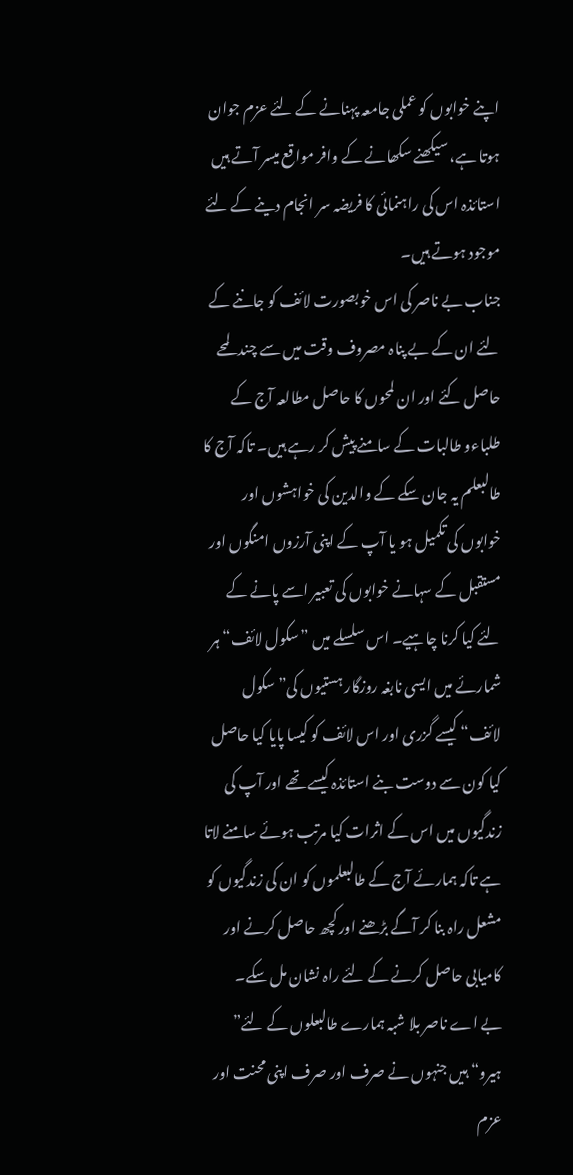اپنے خوابوں کو عملی جامعہ پہنانے کے لئے عزم جوان ہوتا ہے، سیکھنے سکھانے کے وافر مواقع میسر آتے ہیں استائذہ اس کی راہنمائی کا فریضہ سر انجام دینے کے لئے موجود ہوتے ہیں۔
جناب بے ناصر کی اس خوبصورت لائف کو جاننے کے لئے ان کے بے پناہ مصروف وقت میں سے چند لمحے حاصل کئے اور ان لمحوں کا حاصل مطالعہ آج کے طلباءو طالبات کے سامنے پیش کر رہے ہیں۔ تاکہ آج کا طالبعلم یہ جان سکے کے والدین کی خواہشوں اور خوابوں کی تکمیل ہو یا آپ کے اپنی آرزوں امنگوں اور مستقبل کے سہانے خوابوں کی تعبیر اسے پانے کے لئے کیا کرنا چاہیے۔ اس سلسلے میں ”سکول لائف“ ہر شمارئے میں ایسی نابغہ روزگار ہستیوں کی” سکول لائف“ کیسے گزری اور اس لائف کو کیسا پایا کیا حاصل کیا کون سے دوست بنے استائذہ کیسے تھے اور آپ کی زندگیوں میں اس کے اثرات کیا مرتب ہوئے سامنے لاتا ہے تاکہ ہمارئے آج کے طالبعلموں کو ان کی زندگیوں کو مشعل راہ بنا کر آگے بڑھنے اور کچھ حاصل کرنے اور کامیابی حاصل کرنے کے لئے راہ نشان مل سکے۔
بے اے ناصر بلا شبہ ہمارے طالبعلوں کے لئے” ہیرو“ ہیں جنہوں نے صرف اور صرف اپنی محنت اور عزم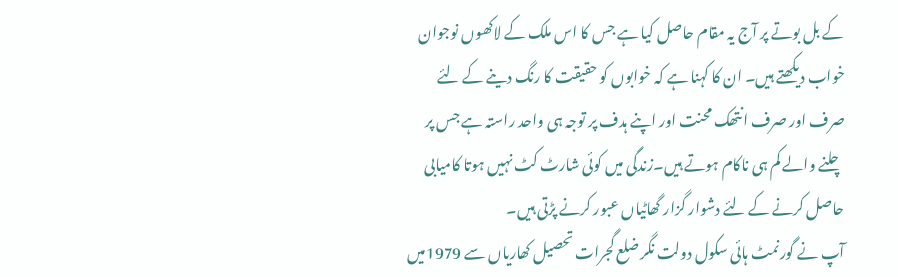کے بل بوتے پر آج یہ مقام حاصل کیا ہے جس کا اس ملک کے لاکھوں نوجوان خواب دیکھتے ہیں۔ ان کا کہنا ہے کہ خوابوں کو حقیقت کا رنگ دینے کے لئے صرف اور صرف انتھک محنت اور اپنے ہدف پر توجہ ہی واحد راستہ ہے جس پر چلنے والے کم ہی ناکام ہوتے ہیں۔زندگی میں کوئی شارٹ کٹ نہیں ہوتا کامیابی حاصل کرنے کے لئے دشوار گزار گھاٹیاں عبور کرنے پڑتی ہیں۔
آپ نے گورنمٹ ہائی سکول دولت نگر ضلع گجرات تحصیل کھاریاں سے 1979میں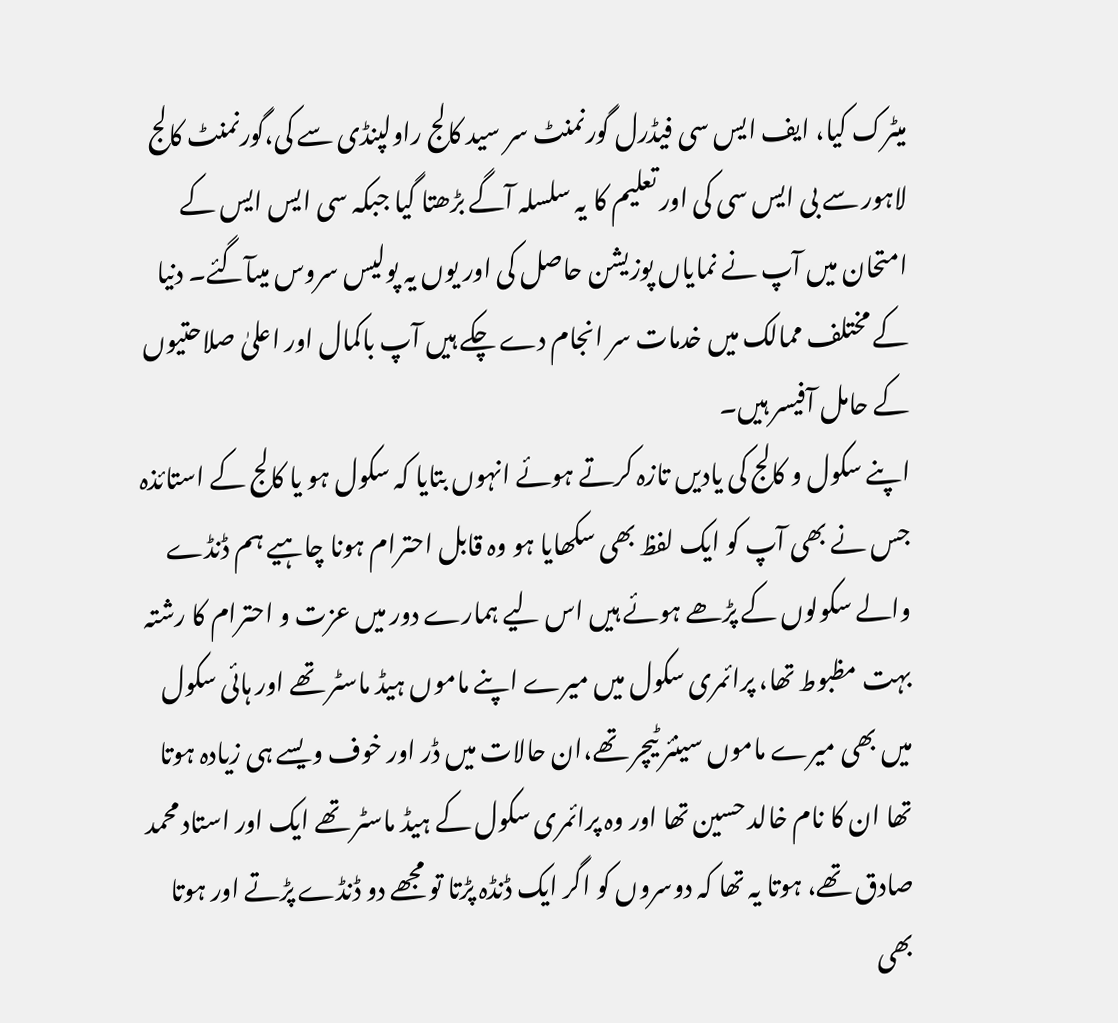میٹرک کیا، ایف ایس سی فیڈرل گورنمنٹ سر سید کالج راولپنڈی سے کی،گورنمنٹ کالج لاہور سے بی ایس سی کی اور تعلیم کا یہ سلسلہ آگے بڑھتا گیا جبکہ سی ایس ایس کے امتحان میں آپ نے نمایاں پوزیشن حاصل کی اور یوں یہ پولیس سروس میںآگئے۔ دنیا کے مختلف ممالک میں خدمات سر انجام دے چکے ہیں آپ باکمال اور اعلیٰ صلاحتیوں کے حامل آفیسر ہیں۔
اپنے سکول و کالج کی یادیں تازہ کرتے ہوئے انہوں بتایا کہ سکول ہو یا کالج کے استائذہ جس نے بھی آپ کو ایک لفظ بھی سکھایا ہو وہ قابل احترام ہونا چاہیے ہم ڈنڈے والے سکولوں کے پڑھے ہوئے ہیں اس لیے ہمارے دور میں عزت و احترام کا رشتہ بہت مظبوط تھا، پرائمری سکول میں میرے اپنے ماموں ہیڈ ماسٹر تھے اور ہائی سکول میں بھی میرے ماموں سینئر ٹیچر تھے،ان حالات میں ڈر اور خوف ویسے ہی زیادہ ہوتا تھا ان کا نام خالد حسین تھا اور وہ پرائمری سکول کے ہیڈ ماسٹر تھے ایک اور استاد محمد صادق تھے، ہوتا یہ تھا کہ دوسروں کو اگر ایک ڈنڈہ پڑتا تو مجھے دو ڈنڈے پڑتے اور ہوتا بھی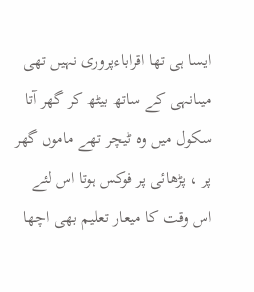ایسا ہی تھا اقراباءپروری نہیں تھی میںانہی کے ساتھ بیٹھ کر گھر آتا سکول میں وہ ٹیچر تھے ماموں گھر پر ، پڑھائی پر فوکس ہوتا اس لئے اس وقت کا میعار تعلیم بھی اچھا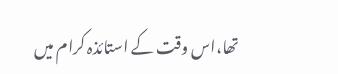تھا،اس وقت کے استائذہ کرام میں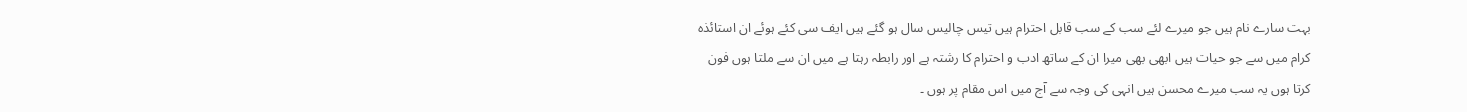بہت سارے نام ہیں جو میرے لئے سب کے سب قابل احترام ہیں تیس چالیس سال ہو گئے ہیں ایف سی کئے ہوئے ان استائذہ کرام میں سے جو حیات ہیں ابھی بھی میرا ان کے ساتھ ادب و احترام کا رشتہ ہے اور رابطہ رہتا ہے میں ان سے ملتا ہوں فون کرتا ہوں یہ سب میرے محسن ہیں انہی کی وجہ سے آج میں اس مقام پر ہوں ۔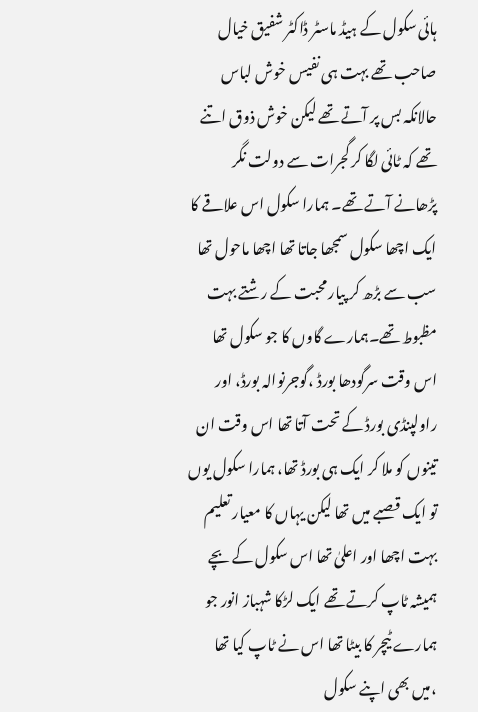ہائی سکول کے ہیڈ ماسٹر ڈاکٹر شفیق خیال صاحب تھے بہت ہی نفیس خوش لباس حالانکہ بس پر آتے تھے لیکن خوش ذوق اتنے تھے کہ ٹائی لگا کر گجرات سے دولت نگر پڑھانے آتے تھے۔ ہمارا سکول اس علاقے کا ایک اچھا سکول سمجھا جاتا تھا اچھا ماحول تھا سب سے بڑھ کر پیار محبت کے رشتے بہت مظبوط تھے۔ہمارے گاوں کا جو سکول تھا اس وقت سرگودھا بورڈ ،گوجرنوالہ بورڈ، اور راولپنڈی بورڈ کے تحت آتا تھا اس وقت ان تینوں کو ملا کر ایک ہی بورڈ تھا، ہمارا سکول یوں تو ایک قصبے میں تھا لیکن یہاں کا معیار تعلیم بہت اچھا اور اعلیٰ تھا اس سکول کے بچے ہمیشہ ٹاپ کرتے تھے ایک لڑکا شہباز انور جو ہمارے ٹیچر کا بیٹا تھا اس نے ٹاپ کیا تھا ،میں بھی اپنے سکول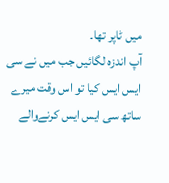میں ٹاپر تھا۔
آپ اندزہ لگائیں جب میں نے سی ایس ایس کیا تو اس وقت میرے ساتھ سی ایس ایس کرنےوالے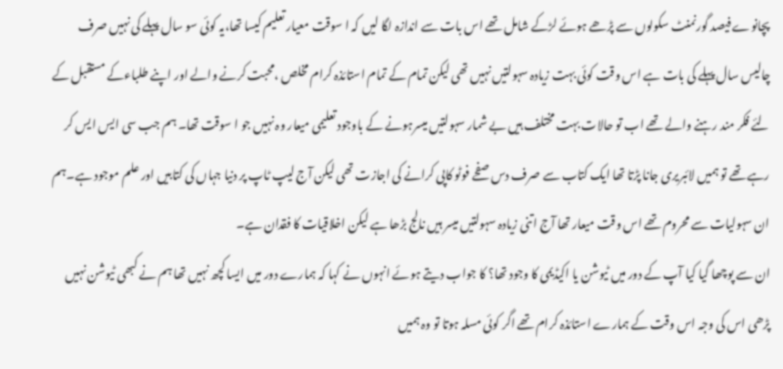پچانوے فیصد گورنمنٹ سکولوں سے پڑھے ہوئے لڑکے شامل تھے اس بات سے اندازہ لگا لیں کہ ا سوقت معیار تعلیم کیسا تھا،یہ کوئی سو سال پہلے کی نہیں صرف چالیس سال پہلے کی بات ہے اس وقت کوئی بہت زیادہ سہولتیں نہیں تھی لیکن تمام کے تمام استائذہ کرام مخلص ،محبت کرنے والے اور اپنے طلباءکے مستقبل کے لئے فکر مند رہنے والے تھے اب تو حالات بہت مختلف ہیں بے شمار سہولتیں میسرہونے کے باوجود تعلیمی میعار وہ نہیں جو ا سوقت تھا۔ ہم جب سی ایس ایس کر رہے تھے تو ہمیں لائبریری جانا پڑتا تھا ایک کتاب سے صرف دس صفحے فوٹو کاپی کرانے کی اجازت تھی لیکن آج لیپ ٹاپ پر دنیا جہاں کی کتابیں اور علم موجود ہے۔ہم ان سہولیات سے محروم تھے اس وقت میعار تھا آج اتنی زیادہ سہولتیں میسر ہیں نالج بڑھا ہے لیکن اخلاقیات کا فقدان ہے۔
ان سے پوچھا گیا کیا آپ کے دور میں ٹیوشن یا اکیڈیمی کا وجود تھا؟ کا جواب دیتے ہوئے انہوں نے کہا کہ ہمارے دور میں ایسا کچھ نہیں تھا ہم نے کبھی ٹیوشن نہیں پڑھی اس کی وجہ اس وقت کے ہمارے استائذہ کرام تھے اگر کوئی مسلہ ہوتا تو وہ ہمیں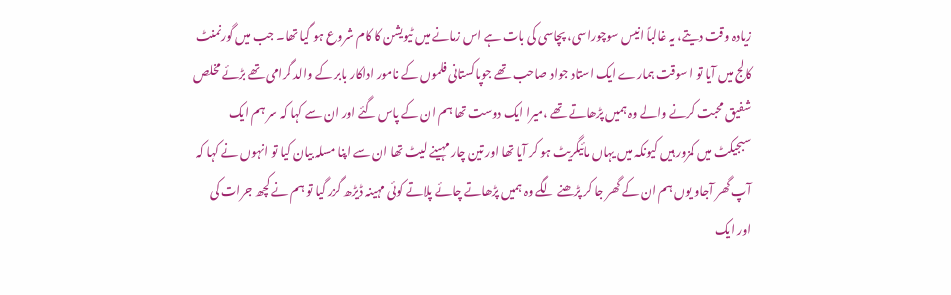زیادہ وقت دیتے، یہ غالباً انیس سوچوراسی، پچاسی کی بات ہے اس زمانے میں ٹیویشن کا کام شروع ہو گیا تھا۔ جب میں گورنمنٹ کالج میں آیا تو ا سوقت ہمارے ایک استاد جواد صاحب تھے جوپاکستانی فلموں کے نامور اداکار بابر کے والد گرامی تھے بڑئے مخلص شفیق محبت کرنے والے وہ ہمیں پڑھاتے تھے ،میرا ایک دوست تھا ہم ان کے پاس گئے اور ان سے کہا کہ سر ہم ایک سبجیکٹ میں کمزور ہیں کیونکہ میں یہاں مائیگریٹ ہو کر آیا تھا اور تین چار مہینے لیٹ تھا ان سے اپنا مسلہ بیان کیا تو انہوں نے کہا کہ آپ گھر آجاو یوں ہم ان کے گھر جا کر پڑھنے لگے وہ ہمیں پڑھاتے چائے پلاتے کوئی مہینہ ڈیڑھ گزر گیا تو ہم نے کچھ جرات کی اور ایک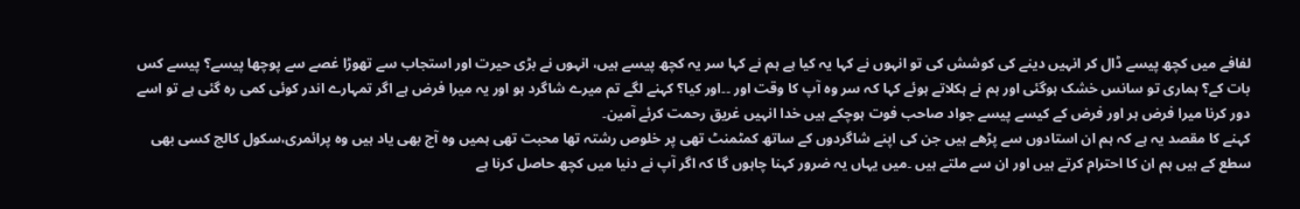لفافے میں کچھ پیسے ڈال کر انہیں دینے کی کوشش کی تو انہوں نے کہا یہ کیا ہے ہم نے کہا سر یہ کچھ پیسے ہیں، انہوں نے بڑی حیرت اور استجاب سے تھوڑا غصے سے پوچھا پیسے؟ پیسے کس بات کے؟ ہماری تو سانس خشک ہوگئی اور ہم نے ہکلاتے ہوئے کہا کہ سر وہ آپ کا وقت اور ۔۔اور کیا؟ کہنے لگے تم میرے شاگرد ہو اور یہ میرا فرض ہے اگر تمہارے اندر کوئی کمی رہ گئی ہے تو اسے دور کرنا میرا فرض ہر اور فرض کے کیسے پیسے جواد صاحب فوت ہوچکے ہیں خدا انہیں غریق رحمت کرئے آمین۔
کہنے کا مقصد یہ ہے کہ ہم ان استادوں سے پڑھے ہیں جن کی اپنے شاگردوں کے ساتھ کمٹمنٹ تھی پر خلوص رشتہ تھا محبت تھی ہمیں وہ آج بھی یاد ہیں وہ پرائمری،سکول کالج کسی بھی سطع کے ہیں ہم ان کا احترام کرتے ہیں اور ان سے ملتے ہیں ۔میں یہاں یہ ضرور کہنا چاہوں گا کہ اگر آپ نے دنیا میں کچھ حاصل کرنا ہے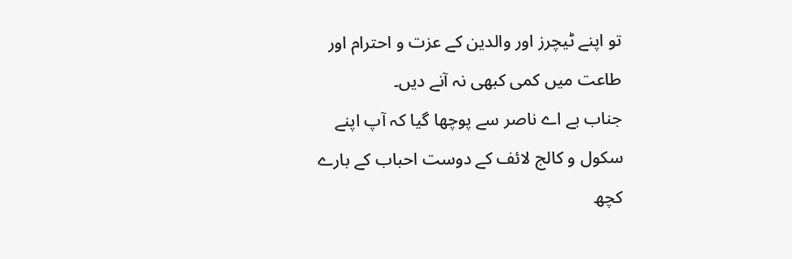تو اپنے ٹیچرز اور والدین کے عزت و احترام اور طاعت میں کمی کبھی نہ آنے دیں۔
جناب بے اے ناصر سے پوچھا گیا کہ آپ اپنے سکول و کالج لائف کے دوست احباب کے بارے کچھ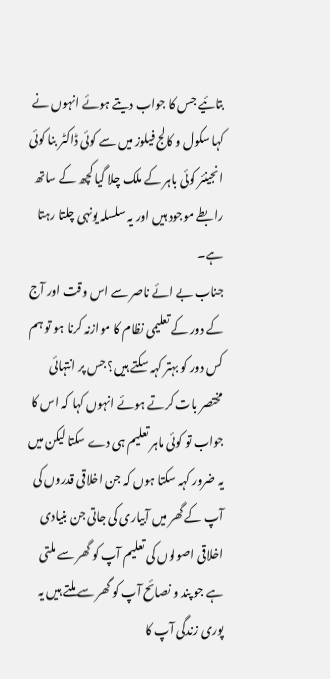بتائیے جس کا جواب دیتے ہوئے انہوں نے کہا سکول و کالج فیلوز میں سے کوئی ڈاکٹر بنا کوئی انجینئر کوئی باہر کے ملک چلا گیا کچھ کے ساتھ رابطے موجود ہیں اور یہ سلسلہ یونہی چلتا رہتا ہے۔
جناب بے ائے ناصر سے اس وقت اور آج کے دور کے تعلیمی نظام کا موازنہ کرنا ہو تو ہم کس دور کو بہتر کہہ سکتے ہیں؟ جس پر انتہائی مختصر بات کرتے ہوئے انہوں کہا کہ اس کا جواب تو کوئی ماہر تعلیم ہی دے سکتا لیکن میں یہ ضرور کہہ سکتا ہوں کہ جن اخلاقی قدروں کی آپ کے گھر میں آبیاری کی جاتی جن بنیادی اخلاقی اصولوں کی تعلیم آپ کو گھر سے ملتی ہے جو پند و نصائح آپ کو گھر سے ملتے ہیں یہ پوری زندگی آپ کا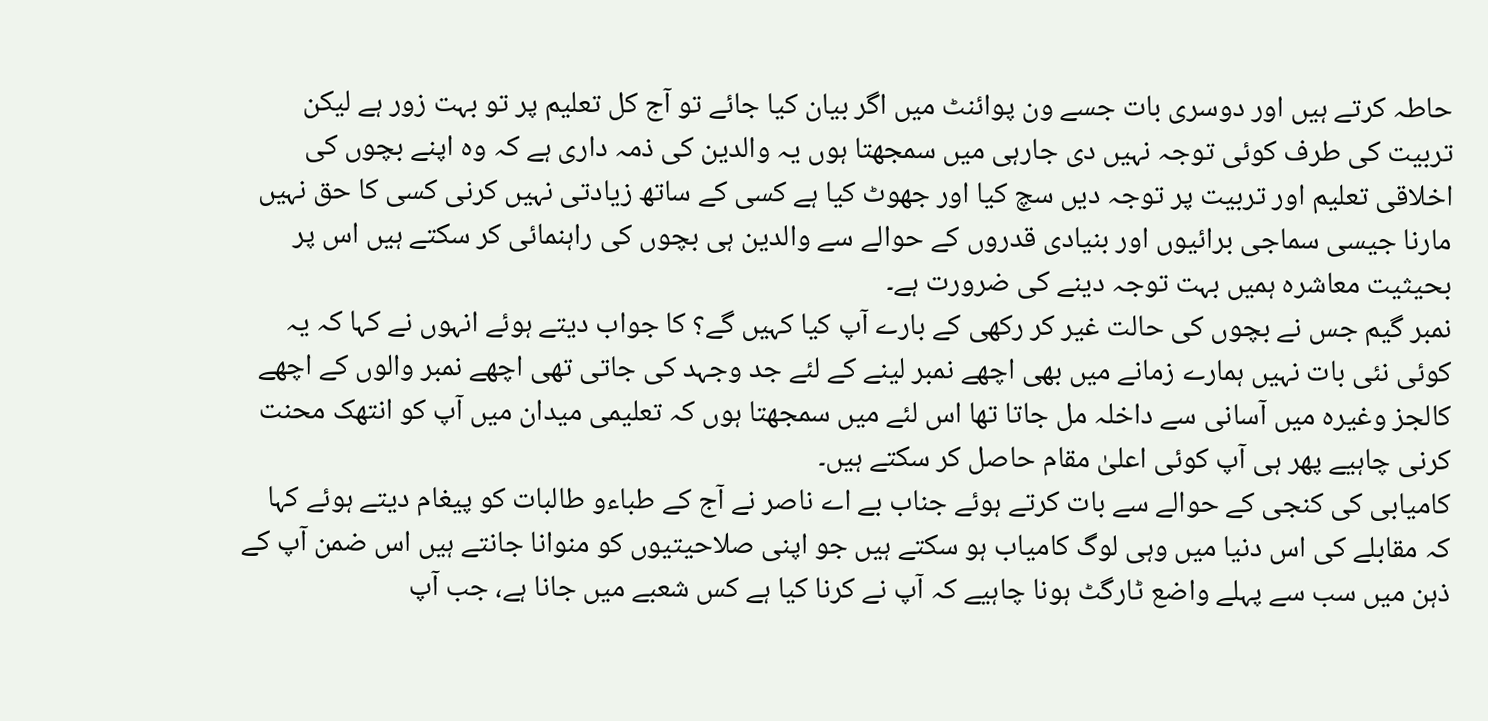حاطہ کرتے ہیں اور دوسری بات جسے ون پوائنٹ میں اگر بیان کیا جائے تو آج کل تعلیم پر تو بہت زور ہے لیکن تربیت کی طرف کوئی توجہ نہیں دی جارہی میں سمجھتا ہوں یہ والدین کی ذمہ داری ہے کہ وہ اپنے بچوں کی اخلاقی تعلیم اور تربیت پر توجہ دیں سچ کیا اور جھوٹ کیا ہے کسی کے ساتھ زیادتی نہیں کرنی کسی کا حق نہیں مارنا جیسی سماجی برائیوں اور بنیادی قدروں کے حوالے سے والدین ہی بچوں کی راہنمائی کر سکتے ہیں اس پر بحیثیت معاشرہ ہمیں بہت توجہ دینے کی ضرورت ہے۔
نمبر گیم جس نے بچوں کی حالت غیر کر رکھی کے بارے آپ کیا کہیں گے؟ کا جواب دیتے ہوئے انہوں نے کہا کہ یہ کوئی نئی بات نہیں ہمارے زمانے میں بھی اچھے نمبر لینے کے لئے جد وجہد کی جاتی تھی اچھے نمبر والوں کے اچھے کالجز وغیرہ میں آسانی سے داخلہ مل جاتا تھا اس لئے میں سمجھتا ہوں کہ تعلیمی میدان میں آپ کو انتھک محنت کرنی چاہیے پھر ہی آپ کوئی اعلیٰ مقام حاصل کر سکتے ہیں۔
کامیابی کی کنجی کے حوالے سے بات کرتے ہوئے جناب بے اے ناصر نے آج کے طباءو طالبات کو پیغام دیتے ہوئے کہا کہ مقابلے کی اس دنیا میں وہی لوگ کامیاب ہو سکتے ہیں جو اپنی صلاحیتیوں کو منوانا جانتے ہیں اس ضمن آپ کے ذہن میں سب سے پہلے واضع ٹارگٹ ہونا چاہیے کہ آپ نے کرنا کیا ہے کس شعبے میں جانا ہے، جب آپ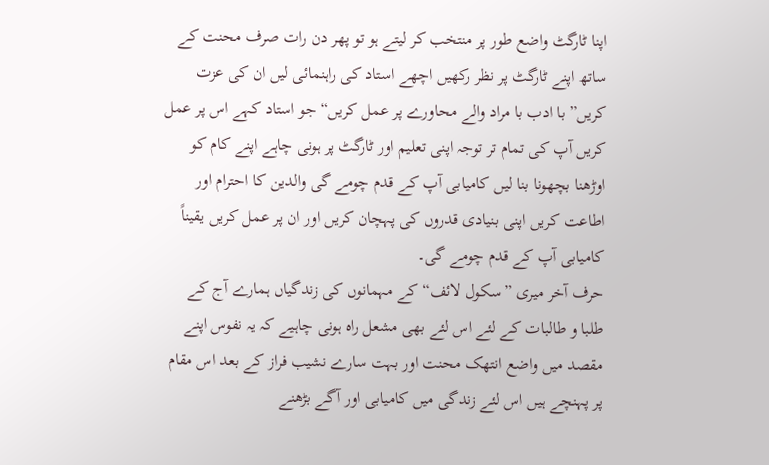اپنا ٹارگٹ واضع طور پر منتخب کر لیتے ہو تو پھر دن رات صرف محنت کے ساتھ اپنے ٹارگٹ پر نظر رکھیں اچھے استاد کی راہنمائی لیں ان کی عزت کریں” با ادب با مراد والے محاورے پر عمل کریں“ جو استاد کہے اس پر عمل کریں آپ کی تمام تر توجہ اپنی تعلیم اور ٹارگٹ پر ہونی چاہے اپنے کام کو اوڑھنا بچھونا بنا لیں کامیابی آپ کے قدم چومے گی والدین کا احترام اور اطاعت کریں اپنی بنیادی قدروں کی پہچان کریں اور ان پر عمل کریں یقیناً کامیابی آپ کے قدم چومے گی۔
حرف آخر میری ”سکول لائف“ کے مہمانوں کی زندگیاں ہمارے آج کے طلبا و طالبات کے لئے اس لئے بھی مشعل راہ ہونی چاہیے کہ یہ نفوس اپنے مقصد میں واضع انتھک محنت اور بہت سارے نشیب فراز کے بعد اس مقام پر پہنچے ہیں اس لئے زندگی میں کامیابی اور آگے بڑھنے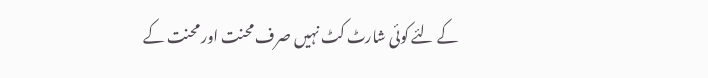کے لئے کوئی شارٹ کٹ نہیں صرف محنت اور محنت کے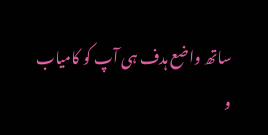ساتھ واضع ہدف ہی آپ کو کامیاب و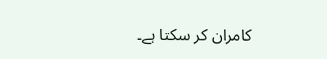کامران کر سکتا ہے۔